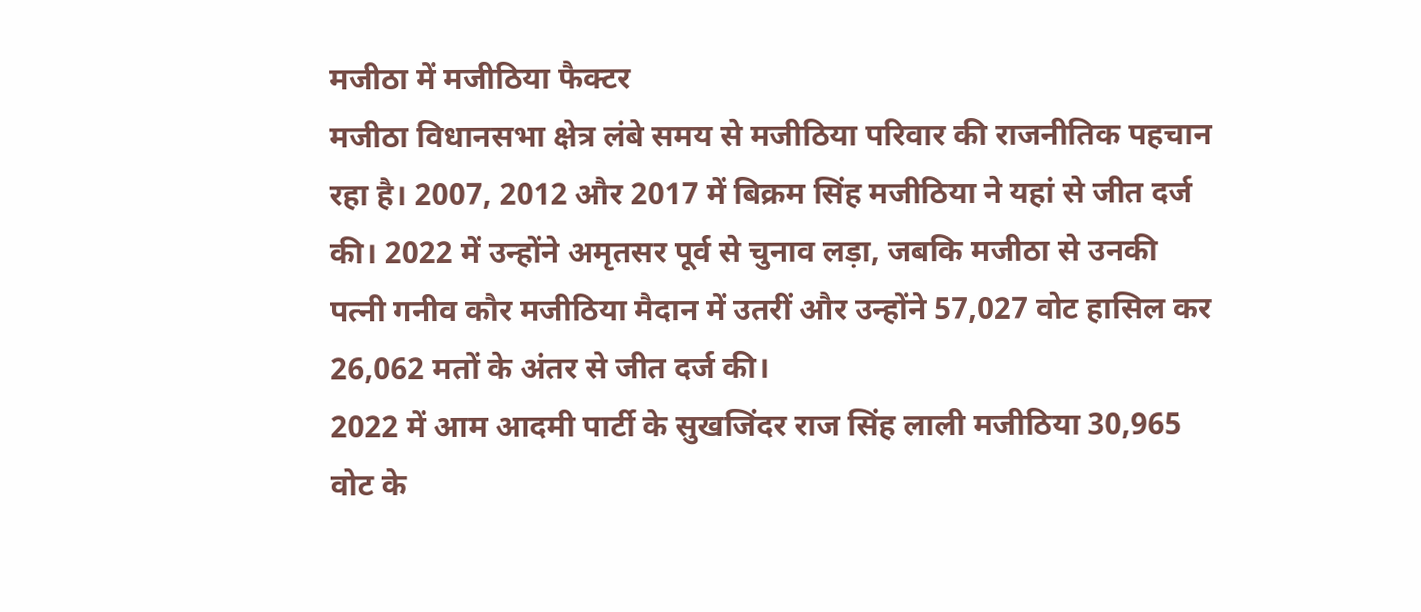मजीठा में मजीठिया फैक्टर
मजीठा विधानसभा क्षेत्र लंबे समय से मजीठिया परिवार की राजनीतिक पहचान रहा है। 2007, 2012 और 2017 में बिक्रम सिंह मजीठिया ने यहां से जीत दर्ज की। 2022 में उन्होंने अमृतसर पूर्व से चुनाव लड़ा, जबकि मजीठा से उनकी पत्नी गनीव कौर मजीठिया मैदान में उतरीं और उन्होंने 57,027 वोट हासिल कर 26,062 मतों के अंतर से जीत दर्ज की।
2022 में आम आदमी पार्टी के सुखजिंदर राज सिंह लाली मजीठिया 30,965 वोट के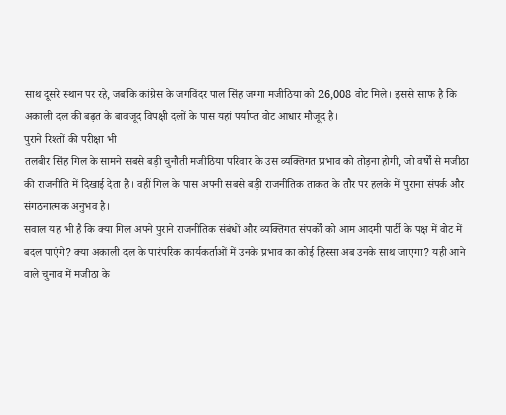साथ दूसरे स्थान पर रहे, जबकि कांग्रेस के जगविंदर पाल सिंह जग्गा मजीठिया को 26,008 वोट मिले। इससे साफ है कि अकाली दल की बढ़त के बावजूद विपक्षी दलों के पास यहां पर्याप्त वोट आधार मौजूद है।
पुराने रिश्तों की परीक्षा भी
तलबीर सिंह गिल के सामने सबसे बड़ी चुनौती मजीठिया परिवार के उस व्यक्तिगत प्रभाव को तोड़ना होगी, जो वर्षों से मजीठा की राजनीति में दिखाई देता है। वहीं गिल के पास अपनी सबसे बड़ी राजनीतिक ताकत के तौर पर हलके में पुराना संपर्क और संगठनात्मक अनुभव है।
सवाल यह भी है कि क्या गिल अपने पुराने राजनीतिक संबंधों और व्यक्तिगत संपर्कों को आम आदमी पार्टी के पक्ष में वोट में बदल पाएंगे? क्या अकाली दल के पारंपरिक कार्यकर्ताओं में उनके प्रभाव का कोई हिस्सा अब उनके साथ जाएगा? यही आने वाले चुनाव में मजीठा के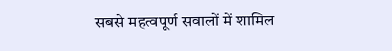सबसे महत्वपूर्ण सवालों में शामिल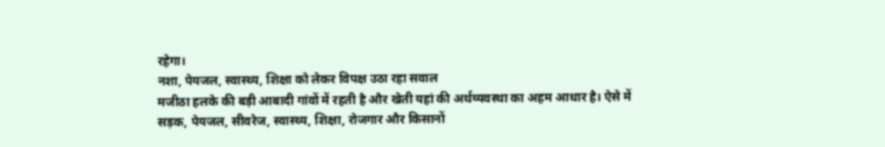रहेगा।
नशा, पेयजल, स्वास्थ्य, शिक्षा को लेकर विपक्ष उठा रहा सवाल
मजीठा हलके की बड़ी आबादी गांवों में रहती है और खेती यहां की अर्थव्यवस्था का अहम आधार है। ऐसे में सड़क, पेयजल, सीवरेज, स्वास्थ्य, शिक्षा, रोजगार और किसानों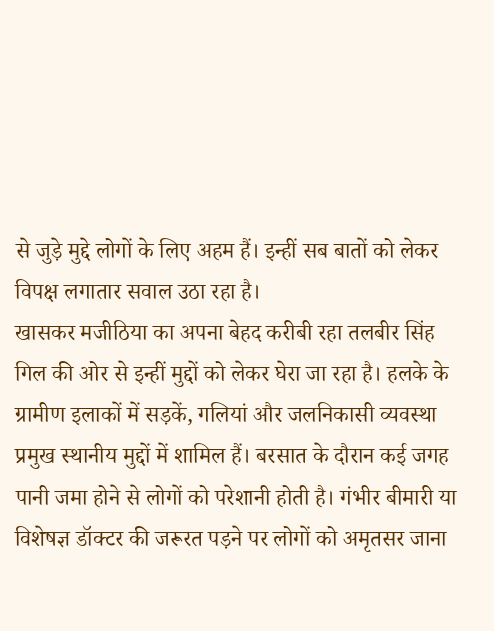से जुड़े मुद्दे लोगों के लिए अहम हैं। इन्हीं सब बातों को लेकर विपक्ष लगातार सवाल उठा रहा है।
खासकर मजीठिया का अपना बेहद करीबी रहा तलबीर सिंह गिल की ओर से इन्हीं मुद्दों को लेकर घेरा जा रहा है। हलके के ग्रामीण इलाकों में सड़कें, गलियां और जलनिकासी व्यवस्था प्रमुख स्थानीय मुद्दों में शामिल हैं। बरसात के दौरान कई जगह पानी जमा होने से लोगों को परेशानी होती है। गंभीर बीमारी या विशेषज्ञ डॉक्टर की जरूरत पड़ने पर लोगों को अमृतसर जाना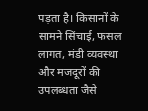पड़ता है। किसानों के सामने सिंचाई, फसल लागत, मंडी व्यवस्था और मजदूरों की उपलब्धता जैसे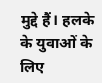मुद्दे हैं। हलके के युवाओं के लिए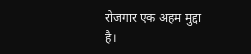रोजगार एक अहम मुद्दा है।